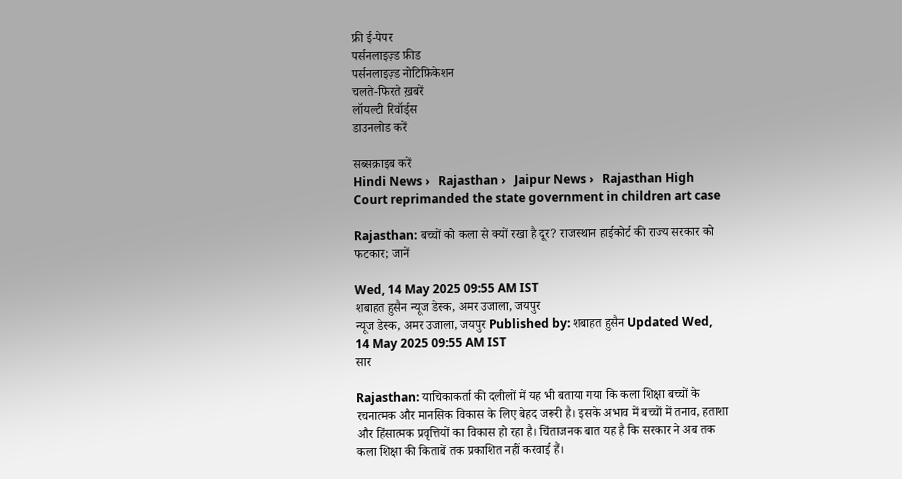फ्री ई-पेपर
पर्सनलाइज़्ड फ़ीड
पर्सनलाइज़्ड नोटिफ़िकेशन
चलते-फिरते ख़बरें
लॉयल्टी रिवॉर्ड्स
डाउनलोड करें

सब्सक्राइब करें
Hindi News ›   Rajasthan ›   Jaipur News ›   Rajasthan High Court reprimanded the state government in children art case

Rajasthan: बच्चों को कला से क्यों रखा है दूर? राजस्थान हाईकोर्ट की राज्य सरकार को फटकार; जानें

Wed, 14 May 2025 09:55 AM IST
शबाहत हुसैन न्यूज डेस्क, अमर उजाला, जयपुर
न्यूज डेस्क, अमर उजाला, जयपुर Published by: शबाहत हुसैन Updated Wed, 14 May 2025 09:55 AM IST
सार

Rajasthan: याचिकाकर्ता की दलीलों में यह भी बताया गया कि कला शिक्षा बच्चों के रचनात्मक और मानसिक विकास के लिए बेहद जरूरी है। इसके अभाव में बच्चों में तनाव, हताशा और हिंसात्मक प्रवृत्तियों का विकास हो रहा है। चिंताजनक बात यह है कि सरकार ने अब तक कला शिक्षा की किताबें तक प्रकाशित नहीं करवाई हैं।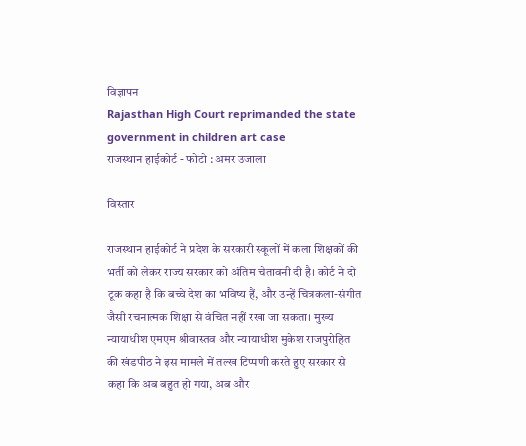विज्ञापन
Rajasthan High Court reprimanded the state government in children art case
राजस्थान हाईकोर्ट - फोटो : अमर उजाला

विस्तार

राजस्थान हाईकोर्ट ने प्रदेश के सरकारी स्कूलों में कला शिक्षकों की भर्ती को लेकर राज्य सरकार को अंतिम चेतावनी दी है। कोर्ट ने दो टूक कहा है कि बच्चे देश का भविष्य हैं, और उन्हें चित्रकला-संगीत जैसी रचनात्मक शिक्षा से वंचित नहीं रखा जा सकता। मुख्य न्यायाधीश एमएम श्रीवास्तव और न्यायाधीश मुकेश राजपुरोहित की खंडपीठ ने इस मामले में तल्ख टिप्पणी करते हुए सरकार से कहा कि अब बहुत हो गया, अब और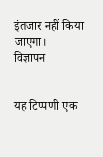इंतजार नहीं किया जाएगा।
विज्ञापन


यह टिप्पणी एक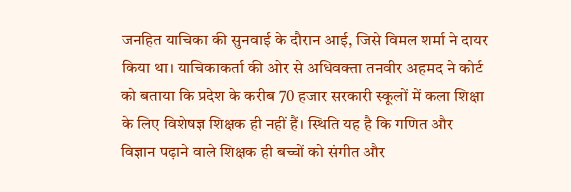जनहित याचिका की सुनवाई के दौरान आई, जिसे विमल शर्मा ने दायर किया था। याचिकाकर्ता की ओर से अधिवक्ता तनवीर अहमद ने कोर्ट को बताया कि प्रदेश के करीब 70 हजार सरकारी स्कूलों में कला शिक्षा के लिए विशेषज्ञ शिक्षक ही नहीं हैं। स्थिति यह है कि गणित और विज्ञान पढ़ाने वाले शिक्षक ही बच्चों को संगीत और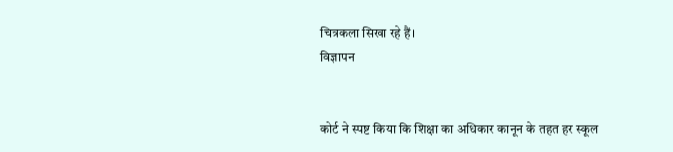चित्रकला सिखा रहे हैं।
विज्ञापन


कोर्ट ने स्पष्ट किया कि शिक्षा का अधिकार कानून के तहत हर स्कूल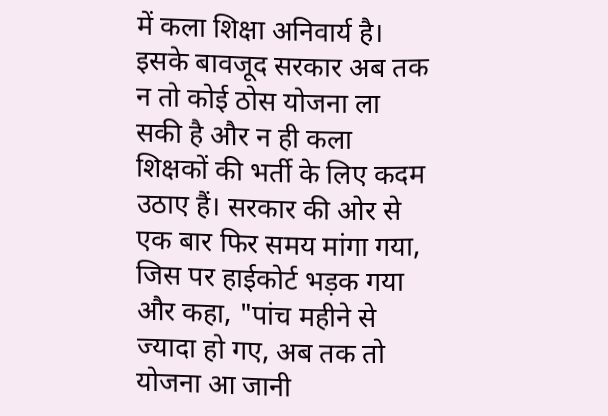में कला शिक्षा अनिवार्य है। इसके बावजूद सरकार अब तक न तो कोई ठोस योजना ला सकी है और न ही कला शिक्षकों की भर्ती के लिए कदम उठाए हैं। सरकार की ओर से एक बार फिर समय मांगा गया, जिस पर हाईकोर्ट भड़क गया और कहा, "पांच महीने से ज्यादा हो गए, अब तक तो योजना आ जानी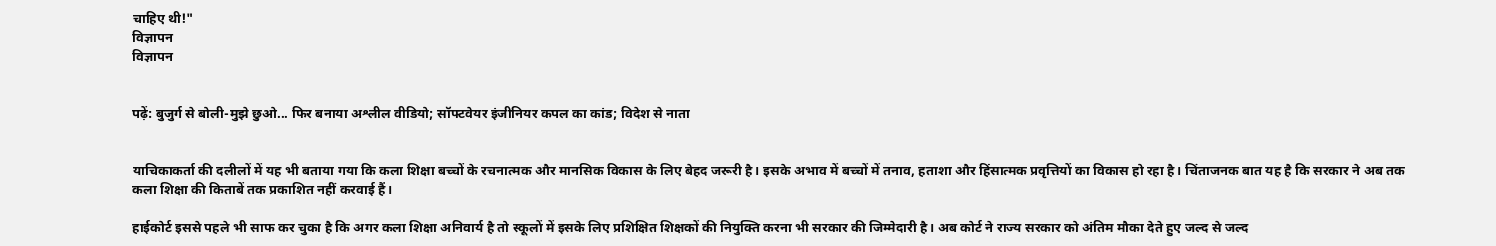चाहिए थी!"
विज्ञापन
विज्ञापन


पढ़ें: बुजुर्ग से बोली-मुझे छुओ... फिर बनाया अश्लील वीडियो; सॉफ्टवेयर इंजीनियर कपल का कांड; विदेश से नाता


याचिकाकर्ता की दलीलों में यह भी बताया गया कि कला शिक्षा बच्चों के रचनात्मक और मानसिक विकास के लिए बेहद जरूरी है। इसके अभाव में बच्चों में तनाव, हताशा और हिंसात्मक प्रवृत्तियों का विकास हो रहा है। चिंताजनक बात यह है कि सरकार ने अब तक कला शिक्षा की किताबें तक प्रकाशित नहीं करवाई हैं।

हाईकोर्ट इससे पहले भी साफ कर चुका है कि अगर कला शिक्षा अनिवार्य है तो स्कूलों में इसके लिए प्रशिक्षित शिक्षकों की नियुक्ति करना भी सरकार की जिम्मेदारी है। अब कोर्ट ने राज्य सरकार को अंतिम मौका देते हुए जल्द से जल्द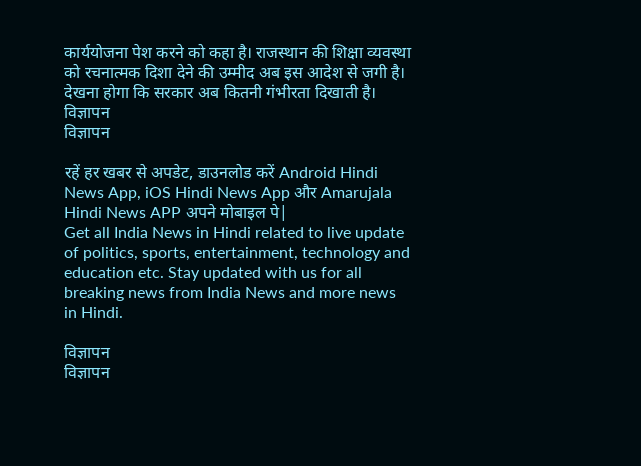कार्ययोजना पेश करने को कहा है। राजस्थान की शिक्षा व्यवस्था को रचनात्मक दिशा देने की उम्मीद अब इस आदेश से जगी है। देखना होगा कि सरकार अब कितनी गंभीरता दिखाती है।
विज्ञापन
विज्ञापन

रहें हर खबर से अपडेट, डाउनलोड करें Android Hindi News App, iOS Hindi News App और Amarujala Hindi News APP अपने मोबाइल पे|
Get all India News in Hindi related to live update of politics, sports, entertainment, technology and education etc. Stay updated with us for all breaking news from India News and more news in Hindi.

विज्ञापन
विज्ञापन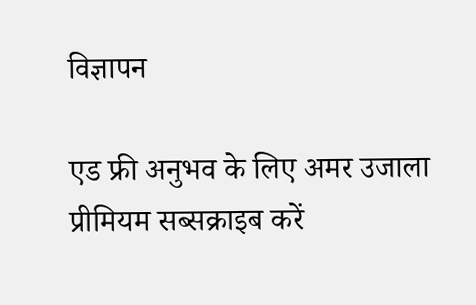विज्ञापन

एड फ्री अनुभव के लिए अमर उजाला प्रीमियम सब्सक्राइब करें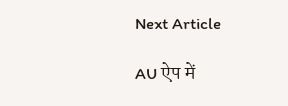Next Article

AU ऐप में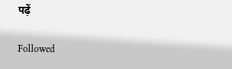पढ़ें

Followed